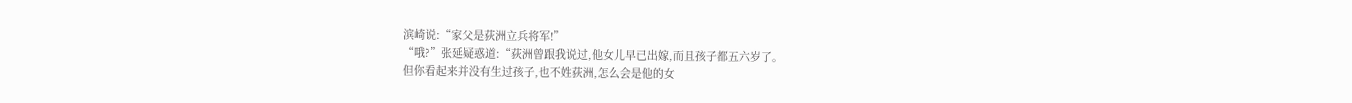滨崎说:“家父是荻洲立兵将军!”
“哦?”张延疑惑道:“荻洲曾跟我说过,他女儿早已出嫁,而且孩子都五六岁了。
但你看起来并没有生过孩子,也不姓荻洲,怎么会是他的女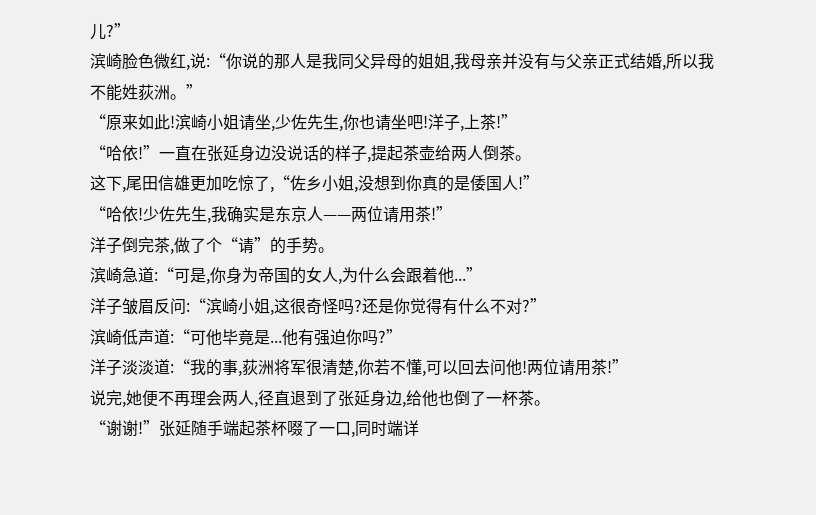儿?”
滨崎脸色微红,说:“你说的那人是我同父异母的姐姐,我母亲并没有与父亲正式结婚,所以我不能姓荻洲。”
“原来如此!滨崎小姐请坐,少佐先生,你也请坐吧!洋子,上茶!”
“哈依!”一直在张延身边没说话的样子,提起茶壶给两人倒茶。
这下,尾田信雄更加吃惊了,“佐乡小姐,没想到你真的是倭国人!”
“哈依!少佐先生,我确实是东京人——两位请用茶!”
洋子倒完茶,做了个“请”的手势。
滨崎急道:“可是,你身为帝国的女人,为什么会跟着他...”
洋子皱眉反问:“滨崎小姐,这很奇怪吗?还是你觉得有什么不对?”
滨崎低声道:“可他毕竟是...他有强迫你吗?”
洋子淡淡道:“我的事,荻洲将军很清楚,你若不懂,可以回去问他!两位请用茶!”
说完,她便不再理会两人,径直退到了张延身边,给他也倒了一杯茶。
“谢谢!”张延随手端起茶杯啜了一口,同时端详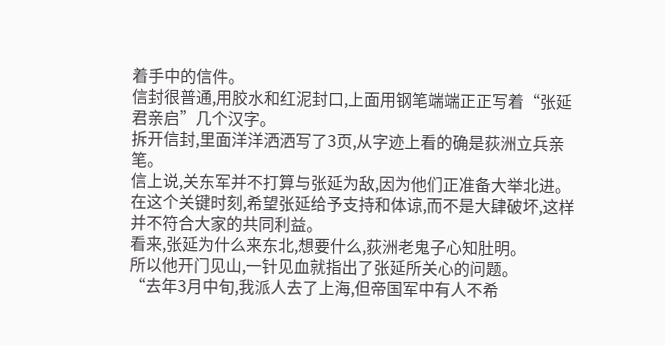着手中的信件。
信封很普通,用胶水和红泥封口,上面用钢笔端端正正写着“张延君亲启”几个汉字。
拆开信封,里面洋洋洒洒写了3页,从字迹上看的确是荻洲立兵亲笔。
信上说,关东军并不打算与张延为敌,因为他们正准备大举北进。
在这个关键时刻,希望张延给予支持和体谅,而不是大肆破坏,这样并不符合大家的共同利益。
看来,张延为什么来东北,想要什么,荻洲老鬼子心知肚明。
所以他开门见山,一针见血就指出了张延所关心的问题。
“去年3月中旬,我派人去了上海,但帝国军中有人不希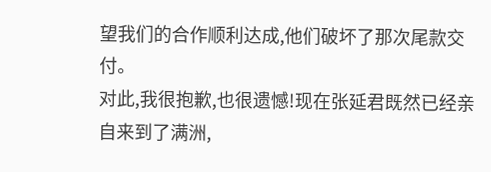望我们的合作顺利达成,他们破坏了那次尾款交付。
对此,我很抱歉,也很遗憾!现在张延君既然已经亲自来到了满洲,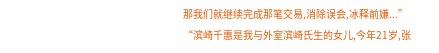那我们就继续完成那笔交易,消除误会,冰释前嫌...”
“滨崎千惠是我与外室滨崎氏生的女儿,今年21岁,张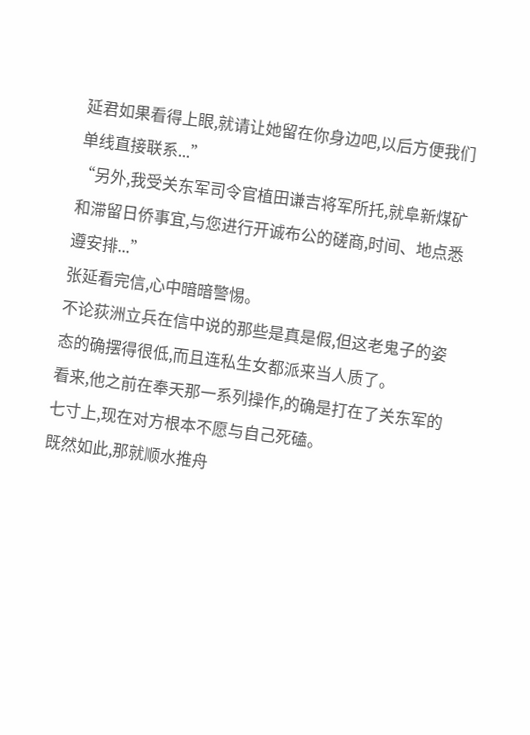延君如果看得上眼,就请让她留在你身边吧,以后方便我们单线直接联系...”
“另外,我受关东军司令官植田谦吉将军所托,就阜新煤矿和滞留日侨事宜,与您进行开诚布公的磋商,时间、地点悉遵安排...”
张延看完信,心中暗暗警惕。
不论荻洲立兵在信中说的那些是真是假,但这老鬼子的姿态的确摆得很低,而且连私生女都派来当人质了。
看来,他之前在奉天那一系列操作,的确是打在了关东军的七寸上,现在对方根本不愿与自己死磕。
既然如此,那就顺水推舟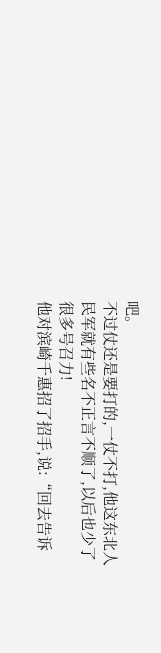吧。
不过仗还是要打的,一仗不打,他这东北人民军就有些名不正言不顺了,以后也少了很多号召力!
他对滨崎千惠招了招手,说:“回去告诉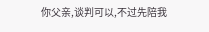你父亲,谈判可以,不过先陪我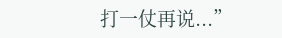打一仗再说...”